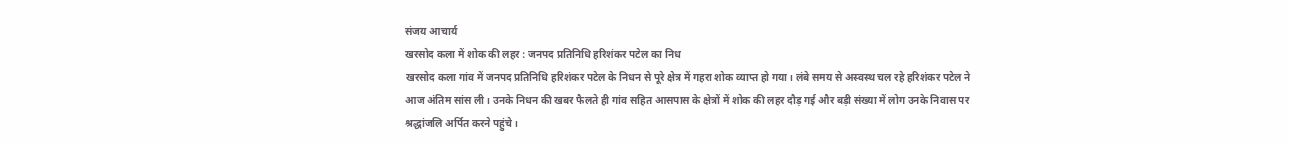संजय आचार्य
खरसोद कला में शोक की लहर : जनपद प्रतिनिधि हरिशंकर पटेल का निध
खरसोद कला गांव में जनपद प्रतिनिधि हरिशंकर पटेल के निधन से पूरे क्षेत्र में गहरा शोक व्याप्त हो गया। लंबे समय से अस्वस्थ चल रहे हरिशंकर पटेल ने आज अंतिम सांस ली। उनके निधन की खबर फैलते ही गांव सहित आसपास के क्षेत्रों में शोक की लहर दौड़ गई और बड़ी संख्या में लोग उनके निवास पर श्रद्धांजलि अर्पित करने पहुंचे।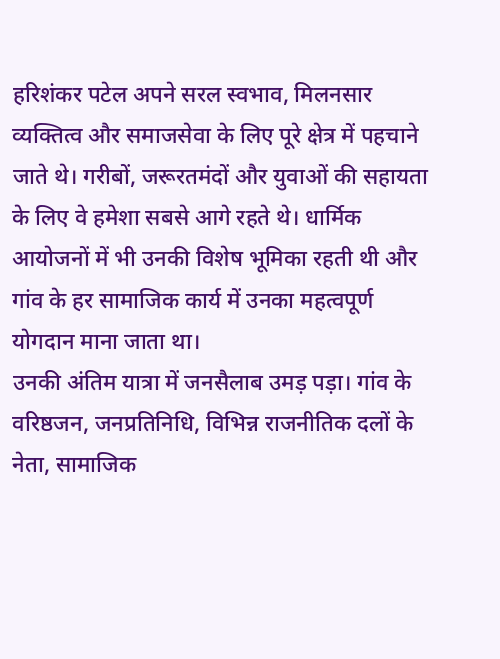हरिशंकर पटेल अपने सरल स्वभाव, मिलनसार व्यक्तित्व और समाजसेवा के लिए पूरे क्षेत्र में पहचाने जाते थे। गरीबों, जरूरतमंदों और युवाओं की सहायता के लिए वे हमेशा सबसे आगे रहते थे। धार्मिक आयोजनों में भी उनकी विशेष भूमिका रहती थी और गांव के हर सामाजिक कार्य में उनका महत्वपूर्ण योगदान माना जाता था।
उनकी अंतिम यात्रा में जनसैलाब उमड़ पड़ा। गांव के वरिष्ठजन, जनप्रतिनिधि, विभिन्न राजनीतिक दलों के नेता, सामाजिक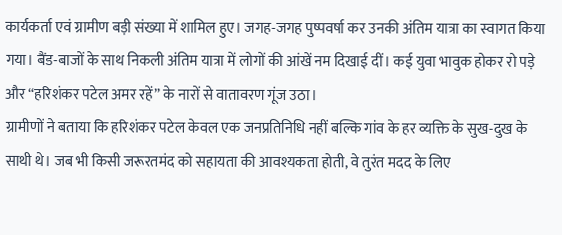कार्यकर्ता एवं ग्रामीण बड़ी संख्या में शामिल हुए। जगह-जगह पुष्पवर्षा कर उनकी अंतिम यात्रा का स्वागत किया गया। बैंड-बाजों के साथ निकली अंतिम यात्रा में लोगों की आंखें नम दिखाई दीं। कई युवा भावुक होकर रो पड़े और “हरिशंकर पटेल अमर रहें” के नारों से वातावरण गूंज उठा।
ग्रामीणों ने बताया कि हरिशंकर पटेल केवल एक जनप्रतिनिधि नहीं बल्कि गांव के हर व्यक्ति के सुख-दुख के साथी थे। जब भी किसी जरूरतमंद को सहायता की आवश्यकता होती, वे तुरंत मदद के लिए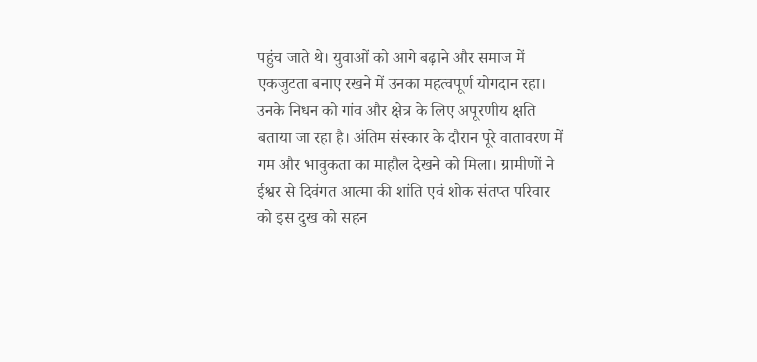पहुंच जाते थे। युवाओं को आगे बढ़ाने और समाज में एकजुटता बनाए रखने में उनका महत्वपूर्ण योगदान रहा।
उनके निधन को गांव और क्षेत्र के लिए अपूरणीय क्षति बताया जा रहा है। अंतिम संस्कार के दौरान पूरे वातावरण में गम और भावुकता का माहौल देखने को मिला। ग्रामीणों ने ईश्वर से दिवंगत आत्मा की शांति एवं शोक संतप्त परिवार को इस दुख को सहन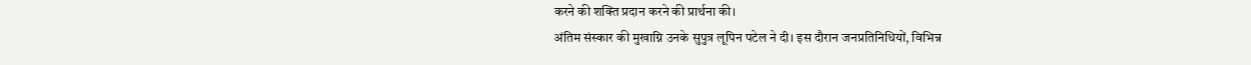करने की शक्ति प्रदान करने की प्रार्थना की।
अंतिम संस्कार की मुखाग्नि उनके सुपुत्र लूपिन पटेल ने दी। इस दौरान जनप्रतिनिधियों, विभिन्न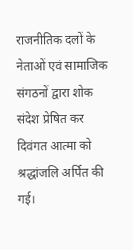राजनीतिक दलों के नेताओं एवं सामाजिक संगठनों द्वारा शोक संदेश प्रेषित कर दिवंगत आत्मा को श्रद्धांजलि अर्पित की गई।